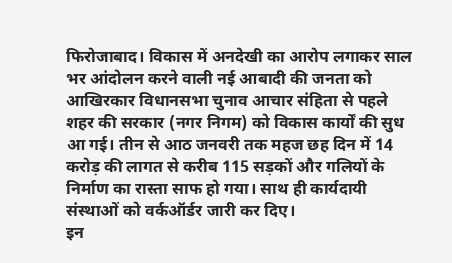फिरोजाबाद। विकास में अनदेखी का आरोप लगाकर साल भर आंदोलन करने वाली नई आबादी की जनता को आखिरकार विधानसभा चुनाव आचार संहिता से पहले शहर की सरकार (नगर निगम) को विकास कार्यों की सुध आ गई। तीन से आठ जनवरी तक महज छह दिन में 14 करोड़ की लागत से करीब 115 सड़कों और गलियों के निर्माण का रास्ता साफ हो गया। साथ ही कार्यदायी संस्थाओं को वर्कऑर्डर जारी कर दिए।
इन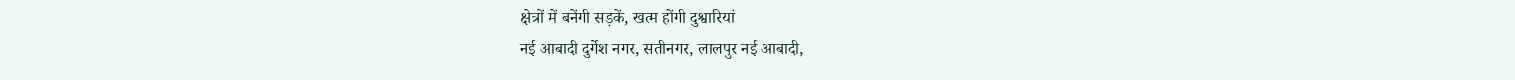क्षेत्रों में बनेंगी सड़कें, खत्म होंगी दुश्वारियां
नई आबादी दुर्गेश नगर, सतीनगर, लालपुर नई आबादी,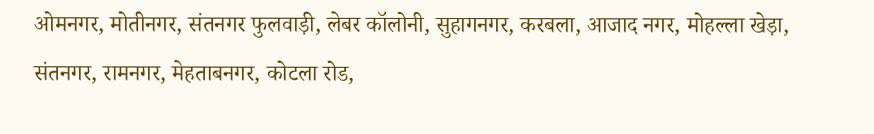ओमनगर, मोतीनगर, संतनगर फुलवाड़ी, लेबर कॉलोनी, सुहागनगर, करबला, आजाद नगर, मोहल्ला खेड़ा, संतनगर, रामनगर, मेहताबनगर, कोटला रोड,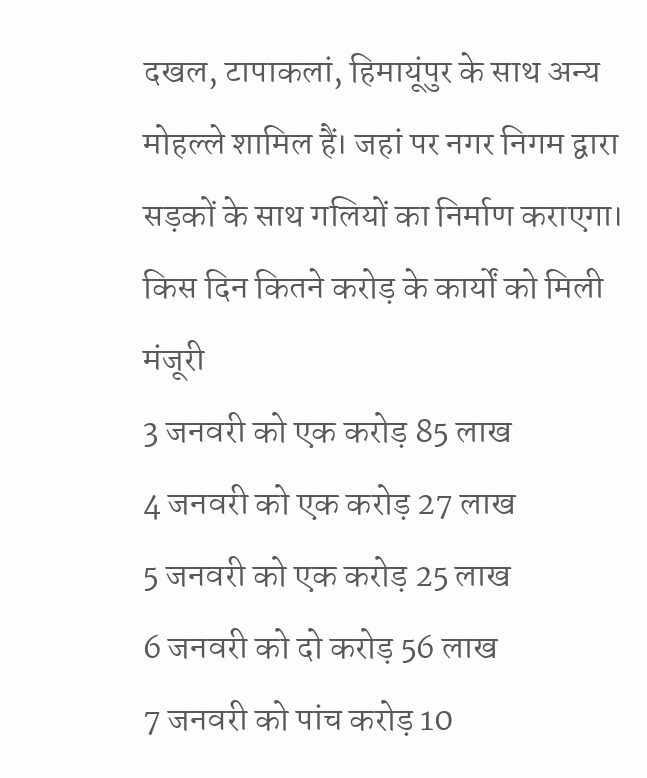दखल, टापाकलां, हिमायूंपुर के साथ अन्य मोहल्ले शामिल हैं। जहां पर नगर निगम द्वारा सड़कों के साथ गलियों का निर्माण कराएगा।
किस दिन कितने करोड़ के कार्यों को मिली मंजूरी
3 जनवरी को एक करोड़ 85 लाख
4 जनवरी को एक करोड़ 27 लाख
5 जनवरी को एक करोड़ 25 लाख
6 जनवरी को दो करोड़ 56 लाख
7 जनवरी को पांच करोड़ 10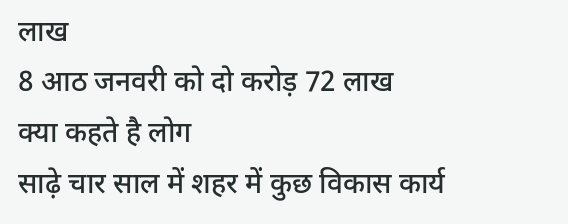लाख
8 आठ जनवरी को दो करोड़ 72 लाख
क्या कहते है लोग
साढ़े चार साल में शहर में कुछ विकास कार्य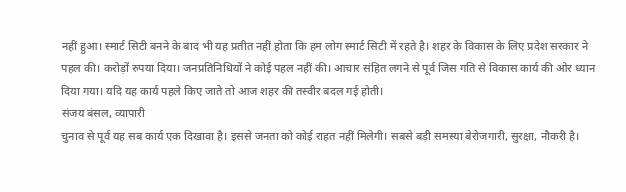नहीं हुआ। स्मार्ट सिटी बनने के बाद भी यह प्रतीत नहीं होता कि हम लोग स्मार्ट सिटी में रहते है। शहर के विकास के लिए प्रदेश सरकार ने पहल की। करोड़ों रुपया दिया। जनप्रतिनिधियों ने कोई पहल नहीं की। आचार संहित लगने से पूर्व जिस गति से विकास कार्य की ओर ध्यान दिया गया। यदि यह कार्य पहले किए जाते तो आज शहर की तस्वीर बदल गई होती।
संजय बंसल, व्यापारी
चुनाव से पूर्व यह सब कार्य एक दिखावा है। इससे जनता को कोई राहत नहीं मिलेगी। सबसे बड़ी समस्या बेरोजगारी, सुरक्षा, नौकरी है।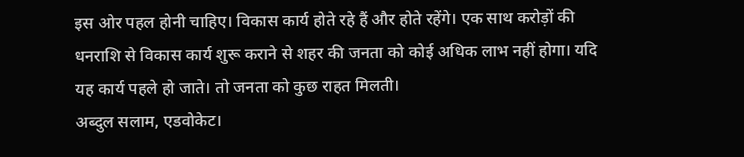इस ओर पहल होनी चाहिए। विकास कार्य होते रहे हैं और होते रहेंगे। एक साथ करोड़ों की धनराशि से विकास कार्य शुरू कराने से शहर की जनता को कोई अधिक लाभ नहीं होगा। यदि यह कार्य पहले हो जाते। तो जनता को कुछ राहत मिलती।
अब्दुल सलाम, एडवोकेट।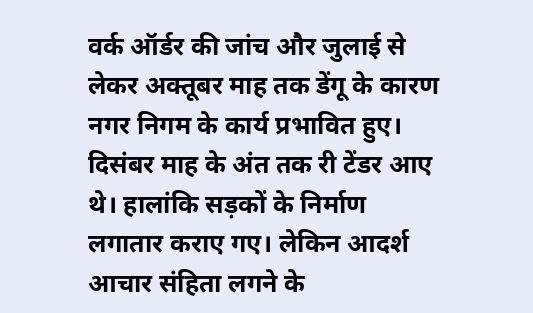वर्क ऑर्डर की जांच और जुलाई से लेकर अक्तूबर माह तक डेंगू के कारण नगर निगम के कार्य प्रभावित हुए। दिसंबर माह के अंत तक री टेंडर आए थे। हालांकि सड़कों के निर्माण लगातार कराए गए। लेकिन आदर्श आचार संहिता लगने के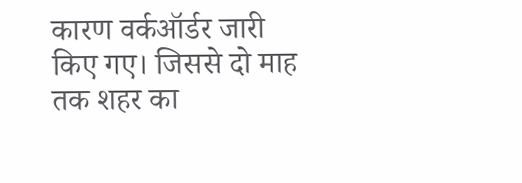कारण वर्कऑर्डर जारी किए गए। जिससे दो माह तक शहर का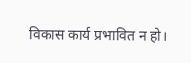विकास कार्य प्रभावित न हो।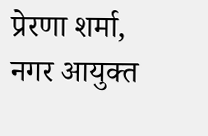प्रेरणा शर्मा, नगर आयुक्त